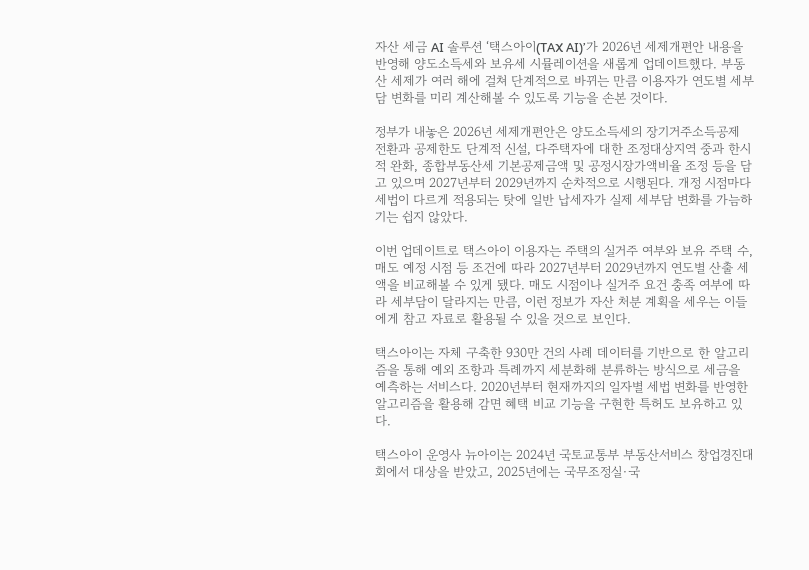자산 세금 AI 솔루션 ‘택스아이(TAX AI)’가 2026년 세제개편안 내용을 반영해 양도소득세와 보유세 시뮬레이션을 새롭게 업데이트했다. 부동산 세제가 여러 해에 걸쳐 단계적으로 바뀌는 만큼 이용자가 연도별 세부담 변화를 미리 계산해볼 수 있도록 기능을 손본 것이다.

정부가 내놓은 2026년 세제개편안은 양도소득세의 장기거주소득공제 전환과 공제한도 단계적 신설, 다주택자에 대한 조정대상지역 중과 한시적 완화, 종합부동산세 기본공제금액 및 공정시장가액비율 조정 등을 담고 있으며 2027년부터 2029년까지 순차적으로 시행된다. 개정 시점마다 세법이 다르게 적용되는 탓에 일반 납세자가 실제 세부담 변화를 가늠하기는 쉽지 않았다.

이번 업데이트로 택스아이 이용자는 주택의 실거주 여부와 보유 주택 수, 매도 예정 시점 등 조건에 따라 2027년부터 2029년까지 연도별 산출 세액을 비교해볼 수 있게 됐다. 매도 시점이나 실거주 요건 충족 여부에 따라 세부담이 달라지는 만큼, 이런 정보가 자산 처분 계획을 세우는 이들에게 참고 자료로 활용될 수 있을 것으로 보인다.

택스아이는 자체 구축한 930만 건의 사례 데이터를 기반으로 한 알고리즘을 통해 예외 조항과 특례까지 세분화해 분류하는 방식으로 세금을 예측하는 서비스다. 2020년부터 현재까지의 일자별 세법 변화를 반영한 알고리즘을 활용해 감면 혜택 비교 기능을 구현한 특허도 보유하고 있다.

택스아이 운영사 뉴아이는 2024년 국토교통부 부동산서비스 창업경진대회에서 대상을 받았고, 2025년에는 국무조정실·국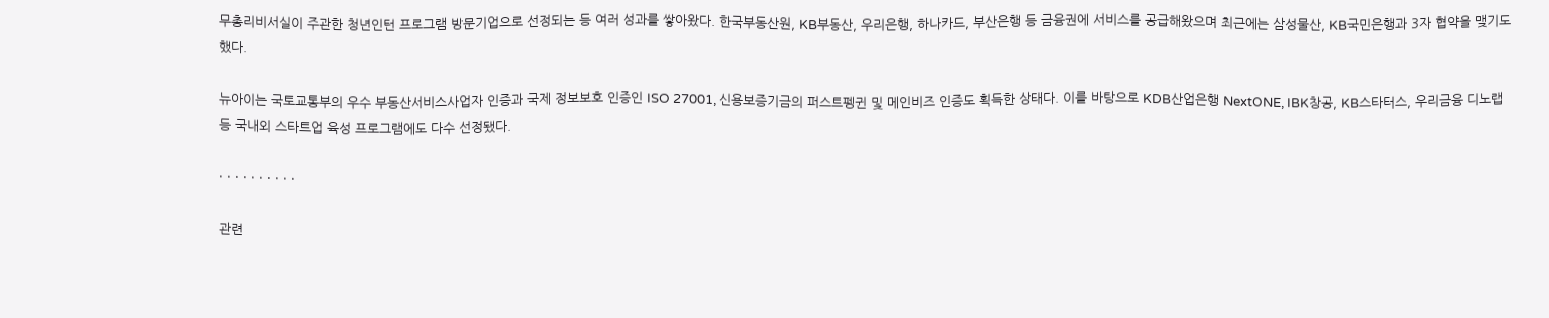무총리비서실이 주관한 청년인턴 프로그램 방문기업으로 선정되는 등 여러 성과를 쌓아왔다. 한국부동산원, KB부동산, 우리은행, 하나카드, 부산은행 등 금융권에 서비스를 공급해왔으며 최근에는 삼성물산, KB국민은행과 3자 협약을 맺기도 했다.

뉴아이는 국토교통부의 우수 부동산서비스사업자 인증과 국제 정보보호 인증인 ISO 27001, 신용보증기금의 퍼스트펭귄 및 메인비즈 인증도 획득한 상태다. 이를 바탕으로 KDB산업은행 NextONE, IBK창공, KB스타터스, 우리금융 디노랩 등 국내외 스타트업 육성 프로그램에도 다수 선정됐다.

· · · · · · · · · ·

관련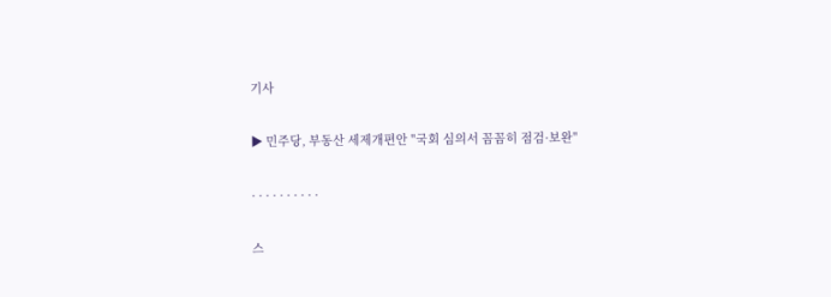기사

▶ 민주당, 부동산 세제개편안 "국회 심의서 꼼꼼히 점검·보완"

· · · · · · · · · ·

스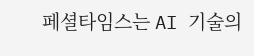페셜타임스는 AI 기술의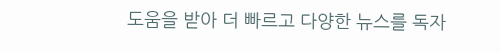도움을 받아 더 빠르고 다양한 뉴스를 독자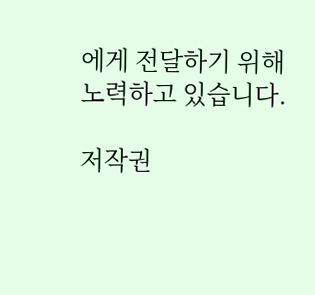에게 전달하기 위해 노력하고 있습니다.

저작권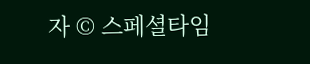자 © 스페셜타임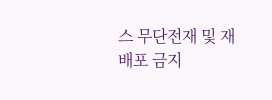스 무단전재 및 재배포 금지